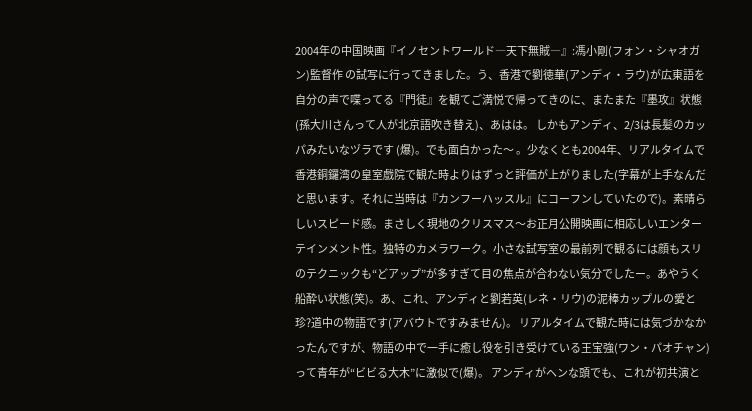2004年の中国映画『イノセントワールド―天下無賊―』:馮小剛(フォン・シャオガン)監督作 の試写に行ってきました。う、香港で劉徳華(アンディ・ラウ)が広東語を自分の声で喋ってる『門徒』を観てご満悦で帰ってきのに、またまた『墨攻』状態(孫大川さんって人が北京語吹き替え)、あはは。 しかもアンディ、2/3は長髪のカッパみたいなヅラです (爆)。でも面白かった〜 。少なくとも2004年、リアルタイムで香港銅鑼湾の皇室戲院で観た時よりはずっと評価が上がりました(字幕が上手なんだと思います。それに当時は『カンフーハッスル』にコーフンしていたので)。素晴らしいスピード感。まさしく現地のクリスマス〜お正月公開映画に相応しいエンターテインメント性。独特のカメラワーク。小さな試写室の最前列で観るには顔もスリのテクニックも“どアップ”が多すぎて目の焦点が合わない気分でしたー。あやうく船酔い状態(笑)。あ、これ、アンディと劉若英(レネ・リウ)の泥棒カップルの愛と珍?道中の物語です(アバウトですみません)。 リアルタイムで観た時には気づかなかったんですが、物語の中で一手に癒し役を引き受けている王宝強(ワン・パオチャン)って青年が“ビビる大木”に激似で(爆)。 アンディがヘンな頭でも、これが初共演と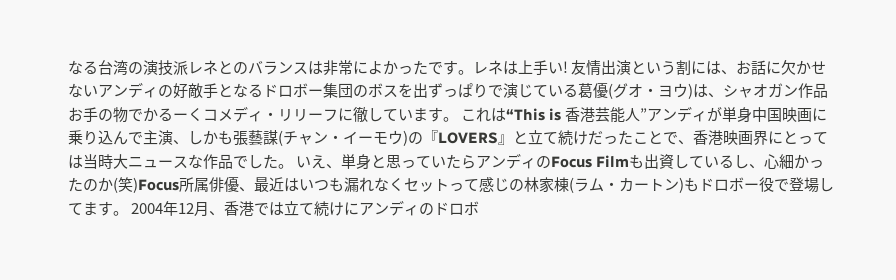なる台湾の演技派レネとのバランスは非常によかったです。レネは上手い! 友情出演という割には、お話に欠かせないアンディの好敵手となるドロボー集団のボスを出ずっぱりで演じている葛優(グオ・ヨウ)は、シャオガン作品お手の物でかるーくコメディ・リリーフに徹しています。 これは“This is 香港芸能人”アンディが単身中国映画に乗り込んで主演、しかも張藝謀(チャン・イーモウ)の『LOVERS』と立て続けだったことで、香港映画界にとっては当時大ニュースな作品でした。 いえ、単身と思っていたらアンディのFocus Filmも出資しているし、心細かったのか(笑)Focus所属俳優、最近はいつも漏れなくセットって感じの林家棟(ラム・カートン)もドロボー役で登場してます。 2004年12月、香港では立て続けにアンディのドロボ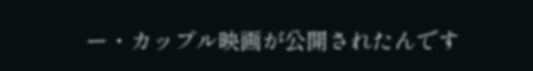ー・カップル映画が公開されたんです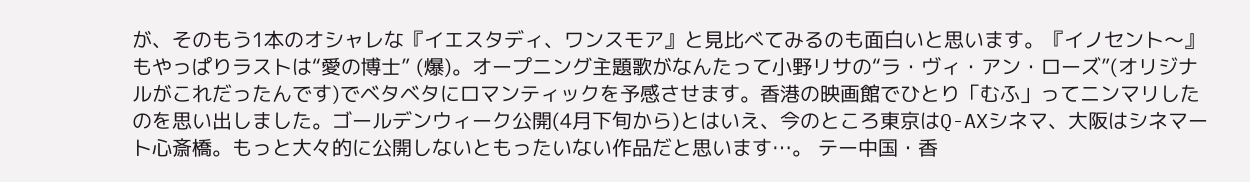が、そのもう1本のオシャレな『イエスタディ、ワンスモア』と見比べてみるのも面白いと思います。『イノセント〜』もやっぱりラストは“愛の博士” (爆)。オープニング主題歌がなんたって小野リサの“ラ・ヴィ・アン・ローズ”(オリジナルがこれだったんです)でベタベタにロマンティックを予感させます。香港の映画館でひとり「むふ」ってニンマリしたのを思い出しました。ゴールデンウィーク公開(4月下旬から)とはいえ、今のところ東京はQ-AXシネマ、大阪はシネマート心斎橋。もっと大々的に公開しないともったいない作品だと思います…。 テー中国・香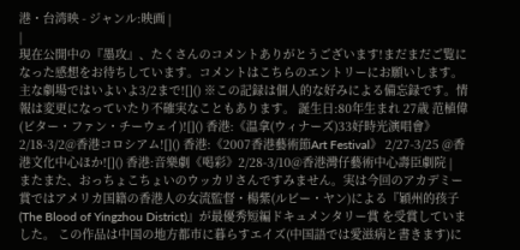港・台湾映 - ジャンル:映画 |
|
現在公開中の『墨攻』、たくさんのコメントありがとうございます!まだまだご覧になった感想をお待ちしています。コメントはこちらのエントリーにお願いします。
主な劇場ではいよいよ3/2まで![]() ※この記録は個人的な好みによる備忘録です。情報は変更になっていたり不確実なこともあります。 誕生日:80年生まれ 27歳 范植偉(ビター・ファン・チーウェイ)![]() 香港:《温拿(ウィナーズ)33好時光演唱會》 2/18-3/2@香港コロシアム![]() 香港:《2007香港藝術節Art Festival》 2/27-3/25 @香港文化中心ほか![]() 香港:音樂劇《喝彩》2/28-3/10@香港灣仔藝術中心壽臣劇院 |
またまた、おっちょこちょいのウッカリさんですみません。実は今回のアカデミー賞ではアメリカ国籍の香港人の女流監督・楊紫(ルビー・ヤン)による『穎州的孩子(The Blood of Yingzhou District)』が最優秀短編ドキュメンタリー賞 を受賞していました。 この作品は中国の地方都市に暮らすエイズ(中国語では愛滋病と書きます)に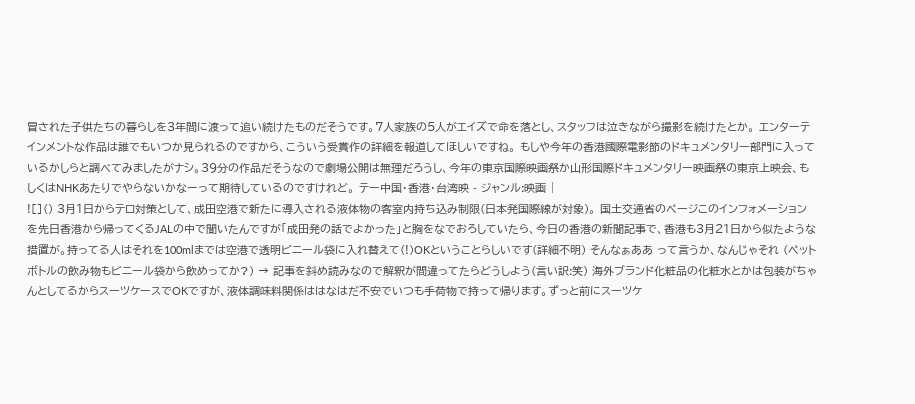冒された子供たちの暮らしを3年間に渡って追い続けたものだそうです。7人家族の5人がエイズで命を落とし、スタッフは泣きながら撮影を続けたとか。 エンターテインメントな作品は誰でもいつか見られるのですから、こういう受賞作の詳細を報道してほしいですね。 もしや今年の香港國際電影節のドキュメンタリー部門に入っているかしらと調べてみましたがナシ。39分の作品だそうなので劇場公開は無理だろうし、今年の東京国際映画祭か山形国際ドキュメンタリー映画祭の東京上映会、もしくはNHKあたりでやらないかなーって期待しているのですけれど。 テー中国・香港・台湾映 - ジャンル:映画 |
![]() 3月1日からテロ対策として、成田空港で新たに導入される液体物の客室内持ち込み制限(日本発国際線が対象)。 国土交通省のページこのインフォメーションを先日香港から帰ってくるJALの中で聞いたんですが「成田発の話でよかった」と胸をなでおろしていたら、今日の香港の新聞記事で、香港も3月21日から似たような措置が。持ってる人はそれを100mlまでは空港で透明ビニール袋に入れ替えて(!)OKということらしいです(詳細不明) そんなぁああ って言うか、なんじゃそれ (ペットボトルの飲み物もビニール袋から飲めってか?) → 記事を斜め読みなので解釈が間違ってたらどうしよう(言い訳:笑) 海外ブランド化粧品の化粧水とかは包装がちゃんとしてるからスーツケースでOKですが、液体調味料関係ははなはだ不安でいつも手荷物で持って帰ります。ずっと前にスーツケ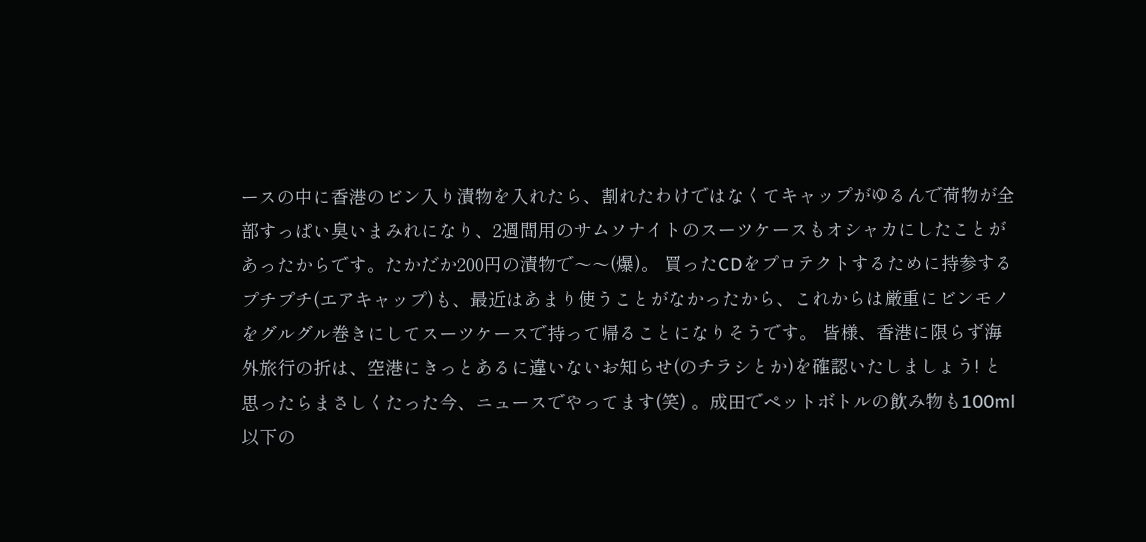ースの中に香港のビン入り漬物を入れたら、割れたわけではなくてキャップがゆるんで荷物が全部すっぱい臭いまみれになり、2週間用のサムソナイトのスーツケースもオシャカにしたことがあったからです。たかだか200円の漬物で〜〜(爆)。 買ったCDをプロテクトするために持参するプチプチ(エアキャップ)も、最近はあまり使うことがなかったから、これからは厳重にビンモノをグルグル巻きにしてスーツケースで持って帰ることになりそうです。 皆様、香港に限らず海外旅行の折は、空港にきっとあるに違いないお知らせ(のチラシとか)を確認いたしましょう! と思ったらまさしくたった今、ニュースでやってます(笑) 。成田でペットボトルの飲み物も100ml以下の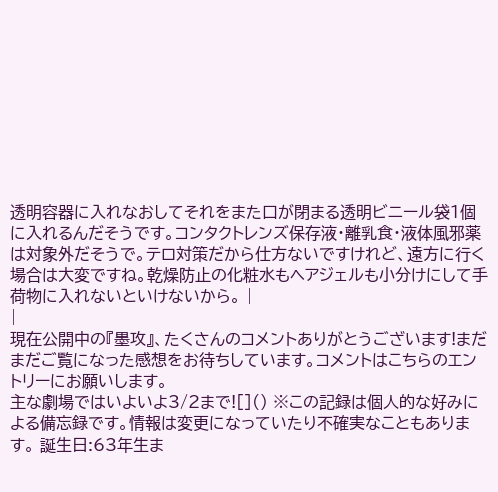透明容器に入れなおしてそれをまた口が閉まる透明ビニール袋1個に入れるんだそうです。コンタクトレンズ保存液・離乳食・液体風邪薬は対象外だそうで。テロ対策だから仕方ないですけれど、遠方に行く場合は大変ですね。乾燥防止の化粧水もヘアジェルも小分けにして手荷物に入れないといけないから。 |
|
現在公開中の『墨攻』、たくさんのコメントありがとうございます!まだまだご覧になった感想をお待ちしています。コメントはこちらのエントリーにお願いします。
主な劇場ではいよいよ3/2まで![]() ※この記録は個人的な好みによる備忘録です。情報は変更になっていたり不確実なこともあります。 誕生日:63年生ま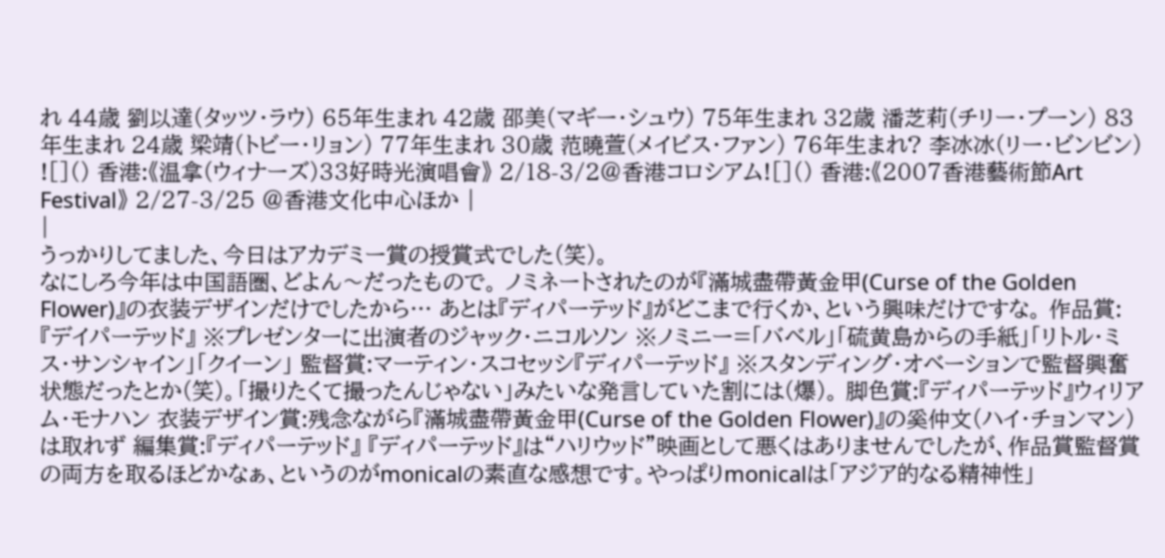れ 44歳 劉以達(タッツ・ラウ) 65年生まれ 42歳 邵美(マギー・シュウ) 75年生まれ 32歳 潘芝莉(チリー・プーン) 83年生まれ 24歳 梁靖(トビー・リョン) 77年生まれ 30歳 范曉萱(メイビス・ファン) 76年生まれ? 李冰冰(リー・ビンビン) ![]() 香港:《温拿(ウィナーズ)33好時光演唱會》 2/18-3/2@香港コロシアム![]() 香港:《2007香港藝術節Art Festival》 2/27-3/25 @香港文化中心ほか |
|
うっかりしてました、今日はアカデミー賞の授賞式でした(笑)。
なにしろ今年は中国語圏、どよん〜だったもので。 ノミネートされたのが『滿城盡帶黃金甲(Curse of the Golden Flower)』の衣装デザインだけでしたから… あとは『ディパーテッド』がどこまで行くか、という興味だけですな。 作品賞:『デイパーテッド』 ※プレゼンターに出演者のジャック・ニコルソン ※ノミニー=「バベル」「硫黄島からの手紙」「リトル・ミス・サンシャイン」「クイーン」 監督賞:マーティン・スコセッシ『ディパーテッド』 ※スタンディング・オベーションで監督興奮状態だったとか(笑)。「撮りたくて撮ったんじゃない」みたいな発言していた割には(爆)。 脚色賞:『ディパーテッド』ウィリアム・モナハン 衣装デザイン賞:残念ながら『滿城盡帶黃金甲(Curse of the Golden Flower)』の奚仲文(ハイ・チョンマン)は取れず 編集賞:『ディパーテッド』 『ディパーテッド』は“ハリウッド”映画として悪くはありませんでしたが、作品賞監督賞の両方を取るほどかなぁ、というのがmonicalの素直な感想です。やっぱりmonicalは「アジア的なる精神性」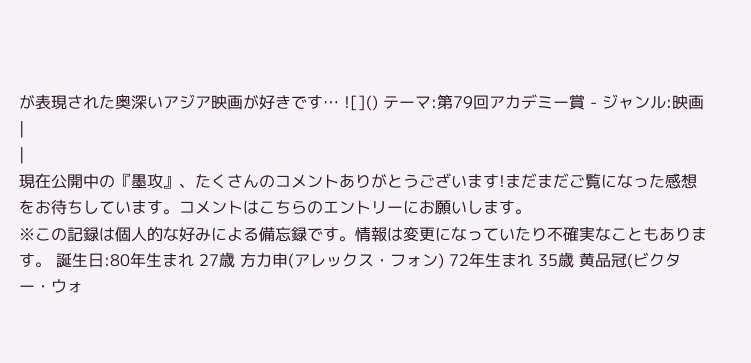が表現された奥深いアジア映画が好きです… ![]() テーマ:第79回アカデミー賞 - ジャンル:映画 |
|
現在公開中の『墨攻』、たくさんのコメントありがとうございます!まだまだご覧になった感想をお待ちしています。コメントはこちらのエントリーにお願いします。
※この記録は個人的な好みによる備忘録です。情報は変更になっていたり不確実なこともあります。 誕生日:80年生まれ 27歳 方力申(アレックス・フォン) 72年生まれ 35歳 黄品冠(ビクター・ウォ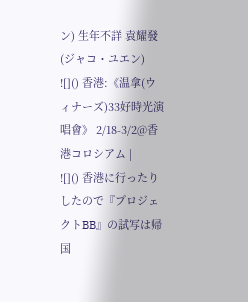ン) 生年不詳 袁耀發(ジャコ・ユエン) ![]() 香港:《温拿(ウィナーズ)33好時光演唱會》 2/18-3/2@香港コロシアム |
![]() 香港に行ったりしたので『プロジェクトBB』の試写は帰国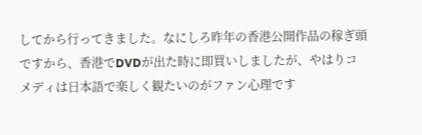してから行ってきました。なにしろ昨年の香港公開作品の稼ぎ頭ですから、香港でDVDが出た時に即買いしましたが、やはりコメディは日本語で楽しく観たいのがファン心理です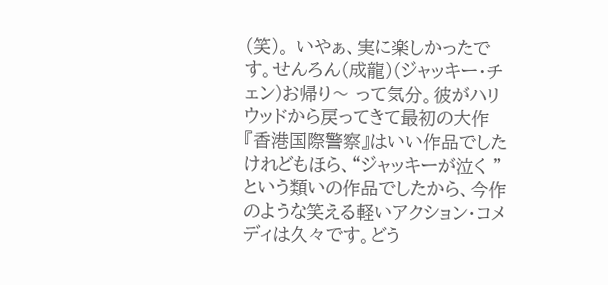(笑)。 いやぁ、実に楽しかったです。せんろん(成龍)(ジャッキー・チェン)お帰り〜 って気分。彼がハリウッドから戻ってきて最初の大作『香港国際警察』はいい作品でしたけれどもほら、“ジャッキーが泣く ”という類いの作品でしたから、今作のような笑える軽いアクション・コメディは久々です。どう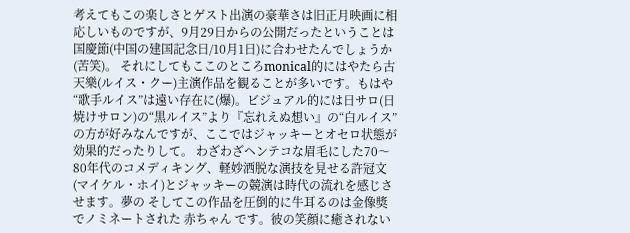考えてもこの楽しさとゲスト出演の豪華さは旧正月映画に相応しいものですが、9月29日からの公開だったということは国慶節(中国の建国記念日/10月1日)に合わせたんでしょうか(苦笑)。 それにしてもここのところmonical的にはやたら古天樂(ルイス・クー)主演作品を観ることが多いです。もはや“歌手ルイス”は遠い存在に(爆)。ビジュアル的には日サロ(日焼けサロン)の“黒ルイス”より『忘れえぬ想い』の“白ルイス”の方が好みなんですが、ここではジャッキーとオセロ状態が効果的だったりして。 わざわざヘンテコな眉毛にした70〜80年代のコメディキング、軽妙洒脱な演技を見せる許冠文(マイケル・ホイ)とジャッキーの競演は時代の流れを感じさせます。夢の そしてこの作品を圧倒的に牛耳るのは金像奬でノミネートされた 赤ちゃん です。彼の笑顔に癒されない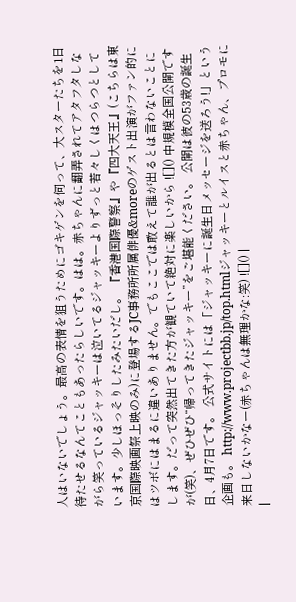人はいないでしょう。最高の表情を狙うためにゴキゲンを伺って、大スターたちを1日待たせるなんてこともあったらしいです。はは。赤ちゃんに翻弄されてアタフタしながら笑っているジャッキーは泣いてるジャッキーよりずっと若々しくはつらつとしています。少しほっそりしたみたいだし。 『香港国際警察』や『四大天王』(こちらは東京国際映画祭上映のみ)に登場するJC事務所所属俳優&moreのゲスト出演がファン的にはツボにはまるに違いありません。でもここでは敢えて誰が出るとは言わないことにします。だって突然出てきた方が観ていて絶対に楽しいから ![]() 中規模全国公開ですが(笑)、ぜひぜひ“帰ってきたジャッキー”をご堪能ください。 公開は彼の53歳の誕生日、4月7日です。 公式サイトには「ジャッキーに誕生日メッセージを送ろう!」という企画も。 http://www.projectbb.jp/top.htmlジャッキーとルイスと赤ちゃん、プロモに来日しないかなー(赤ちゃんは無理かな:笑) ![]() |
|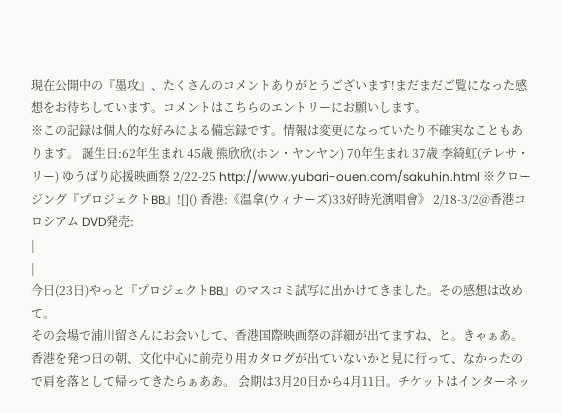現在公開中の『墨攻』、たくさんのコメントありがとうございます!まだまだご覧になった感想をお待ちしています。コメントはこちらのエントリーにお願いします。
※この記録は個人的な好みによる備忘録です。情報は変更になっていたり不確実なこともあります。 誕生日:62年生まれ 45歳 熊欣欣(ホン・ヤンヤン) 70年生まれ 37歳 李綺虹(テレサ・リー) ゆうばり応援映画祭 2/22-25 http://www.yubari-ouen.com/sakuhin.html ※クロージング『プロジェクトBB』![]() 香港:《温拿(ウィナーズ)33好時光演唱會》 2/18-3/2@香港コロシアム DVD発売:
|
|
今日(23日)やっと『プロジェクトBB』のマスコミ試写に出かけてきました。その感想は改めて。
その会場で浦川留さんにお会いして、香港国際映画祭の詳細が出てますね、と。きゃぁあ。香港を発つ日の朝、文化中心に前売り用カタログが出ていないかと見に行って、なかったので肩を落として帰ってきたらぁああ。 会期は3月20日から4月11日。チケットはインターネッ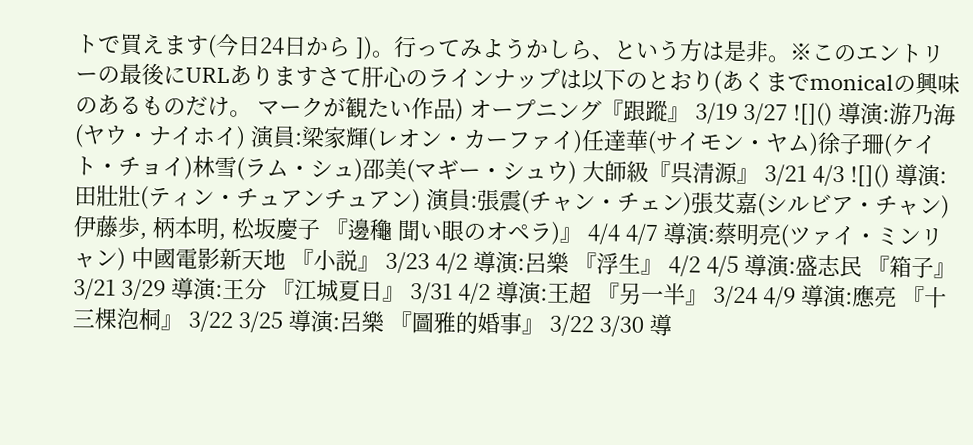トで買えます(今日24日から ])。行ってみようかしら、という方は是非。※このエントリーの最後にURLありますさて肝心のラインナップは以下のとおり(あくまでmonicalの興味のあるものだけ。 マークが観たい作品) オープニング『跟蹤』 3/19 3/27 ![]() 導演:游乃海(ヤウ・ナイホイ) 演員:梁家輝(レオン・カーファイ)任達華(サイモン・ヤム)徐子珊(ケイト・チョイ)林雪(ラム・シュ)邵美(マギー・シュウ) 大師級『呉清源』 3/21 4/3 ![]() 導演:田壯壯(ティン・チュアンチュアン) 演員:張震(チャン・チェン)張艾嘉(シルビア・チャン)伊藤歩, 柄本明, 松坂慶子 『邊龝 聞い眼のオペラ)』 4/4 4/7 導演:蔡明亮(ツァイ・ミンリャン) 中國電影新天地 『小説』 3/23 4/2 導演:呂樂 『浮生』 4/2 4/5 導演:盛志民 『箱子』 3/21 3/29 導演:王分 『江城夏日』 3/31 4/2 導演:王超 『另一半』 3/24 4/9 導演:應亮 『十三棵泡桐』 3/22 3/25 導演:呂樂 『圖雅的婚事』 3/22 3/30 導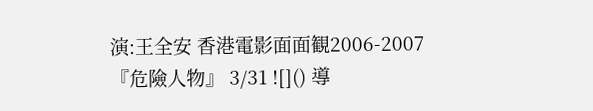演:王全安 香港電影面面観2006-2007『危險人物』 3/31 ![]() 導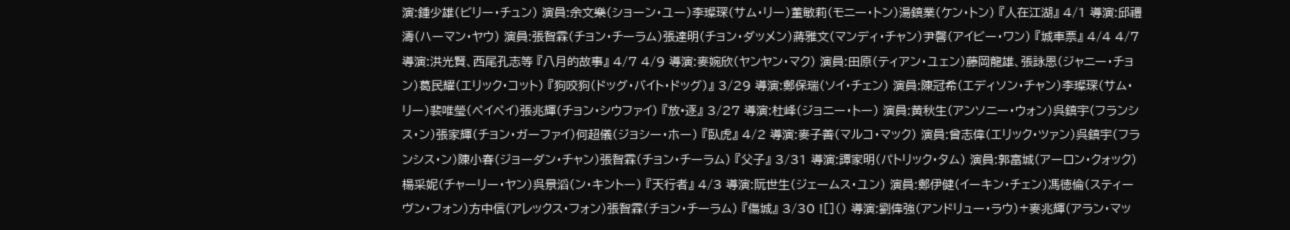演:鍾少雄(ビリー・チュン) 演員:余文樂(ショーン・ユー)李璨琛(サム・リー)董敏莉(モニー・トン)湯鎮業(ケン・トン) 『人在江湖』 4/1 導演:邱禮濤(ハーマン・ヤウ) 演員:張智霖(チョン・チーラム)張達明(チョン・ダッメン)蔣雅文(マンディ・チャン)尹馨(アイビー・ワン) 『城車票』 4/4 4/7 導演:洪光賢、西尾孔志等 『八月的故事』 4/7 4/9 導演:麥婉欣(ヤンヤン・マク) 演員:田原(ティアン・ユェン)藤岡龍雄、張詠恩(ジャニー・チョン)葛民耀(エリック・コット) 『狗咬狗(ドッグ・バイト・ドッグ)』 3/29 導演:鄭保瑞(ソイ・チェン) 演員:陳冠希(エディソン・チャン)李璨琛(サム・リー)裴唯瑩(ペイペイ)張兆輝(チョン・シウファイ) 『放•逐』 3/27 導演:杜峰(ジョニー・トー) 演員:黄秋生(アンソニー・ウォン)呉鎮宇(フランシス・ン)張家輝(チョン・ガーファイ)何超儀(ジョシー・ホー) 『臥虎』 4/2 導演:麥子善(マルコ・マック) 演員:曾志偉(エリック・ツァン)呉鎮宇(フランシス・ン)陳小春(ジョーダン・チャン)張智霖(チョン・チーラム) 『父子』 3/31 導演:譚家明(パトリック・タム) 演員:郭富城(アーロン・クォック)楊采妮(チャーリー・ヤン)呉景滔(ン・キントー) 『天行者』 4/3 導演:阮世生(ジェームス・ユン) 演員:鄭伊健(イーキン・チェン)馮徳倫(スティーヴン・フォン)方中信(アレックス・フォン)張智霖(チョン・チーラム) 『傷城』 3/30 ![]() 導演:劉偉強(アンドリュー・ラウ)+麥兆輝(アラン・マッ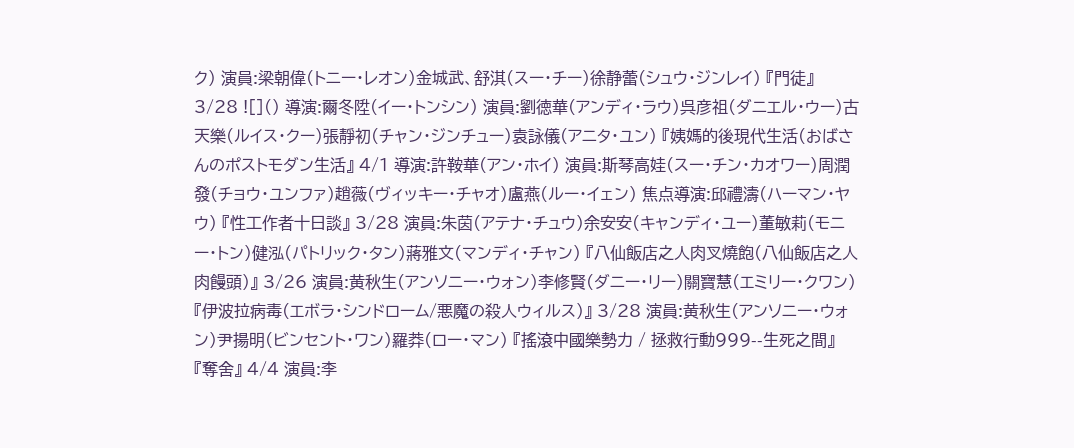ク) 演員:梁朝偉(トニー・レオン)金城武、舒淇(スー・チー)徐静蕾(シュウ・ジンレイ) 『門徒』 3/28 ![]() 導演:爾冬陞(イー・トンシン) 演員:劉徳華(アンディ・ラウ)呉彦祖(ダニエル・ウー)古天樂(ルイス・クー)張靜初(チャン・ジンチュー)袁詠儀(アニタ・ユン) 『姨媽的後現代生活(おばさんのポストモダン生活』 4/1 導演:許鞍華(アン・ホイ) 演員:斯琴高娃(スー・チン・カオワー)周潤發(チョウ・ユンファ)趙薇(ヴィッキー・チャオ)盧燕(ルー・イェン) 焦点導演:邱禮濤(ハーマン・ヤウ) 『性工作者十日談』 3/28 演員:朱茵(アテナ・チュウ)余安安(キャンディ・ユー)董敏莉(モニー・トン)健泓(パトリック・タン)蔣雅文(マンディ・チャン) 『八仙飯店之人肉叉燒飽(八仙飯店之人肉饅頭)』 3/26 演員:黄秋生(アンソニー・ウォン)李修賢(ダニー・リー)關寶慧(エミリー・クワン) 『伊波拉病毒(エボラ・シンドローム/悪魔の殺人ウィルス)』 3/28 演員:黄秋生(アンソニー・ウォン)尹揚明(ビンセント・ワン)羅莽(ロー・マン) 『搖滾中國樂勢力 / 拯救行動999--生死之間』 『奪舍』 4/4 演員:李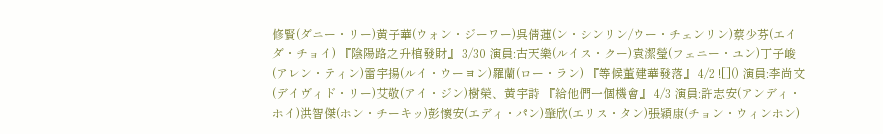修賢(ダニー・リー)黄子華(ウォン・ジーワー)呉倩蓮(ン・シンリン/ウー・チェンリン)蔡少芬(エイダ・チョイ) 『陰陽路之升棺發財』 3/30 演員:古天樂(ルイス・クー)袁潔瑩(フェニー・ユン)丁子峻(アレン・ティン)雷宇揚(ルイ・ウーヨン)羅蘭(ロー・ラン) 『等候董建華發落』 4/2 ![]() 演員:李尚文(デイヴィド・リー)艾敬(アイ・ジン)樹榮、黃宇詩 『給他們一個機會』 4/3 演員:許志安(アンディ・ホイ)洪智傑(ホン・チーキッ)彭懷安(エディ・パン)肇欣(エリス・タン)張穎康(チョン・ウィンホン)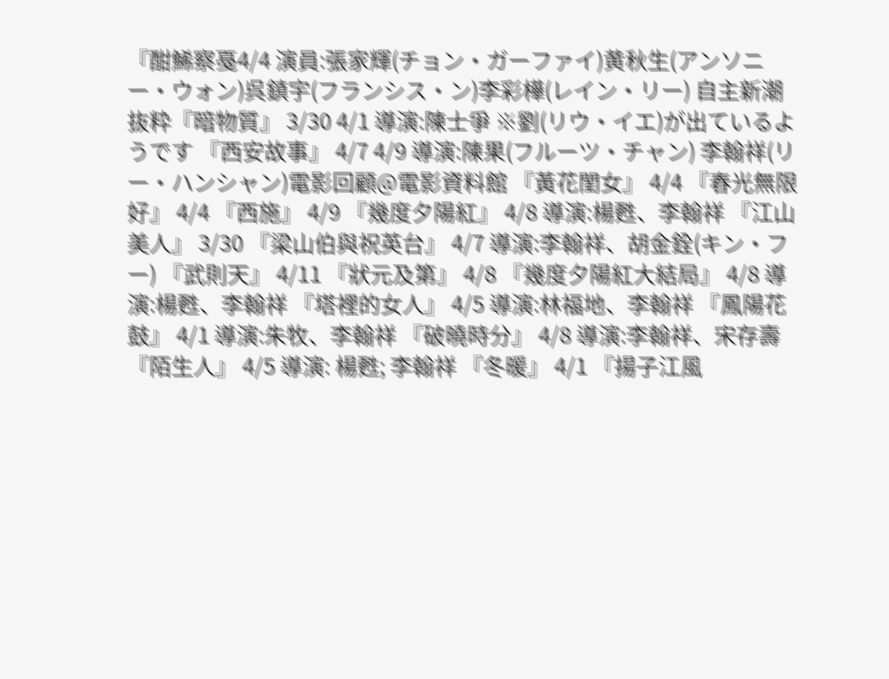『酣鯑察戞4/4 演員:張家輝(チョン・ガーファイ)黄秋生(アンソニー・ウォン)呉鎮宇(フランシス・ン)李彩樺(レイン・リー) 自主新潮 抜粋『暗物質』 3/30 4/1 導演:陳士爭 ※劉(リウ・イエ)が出ているようです 『西安故事』 4/7 4/9 導演:陳果(フルーツ・チャン) 李翰祥(リー・ハンシャン)電影回顧@電影資料館 『黃花閨女』 4/4 『春光無限好』 4/4 『西施』 4/9 『幾度夕陽紅』 4/8 導演:楊甦、李翰祥 『江山美人』 3/30 『梁山伯與祝英台』 4/7 導演:李翰祥、胡金銓(キン・フー) 『武則天』 4/11 『狀元及第』 4/8 『幾度夕陽紅大結局』 4/8 導演:楊甦、李翰祥 『塔裡的女人』 4/5 導演:林福地、李翰祥 『鳳陽花鼓』 4/1 導演:朱牧、李翰祥 『破曉時分』 4/8 導演:李翰祥、宋存壽 『陌生人』 4/5 導演: 楊甦; 李翰祥 『冬暖』 4/1 『揚子江風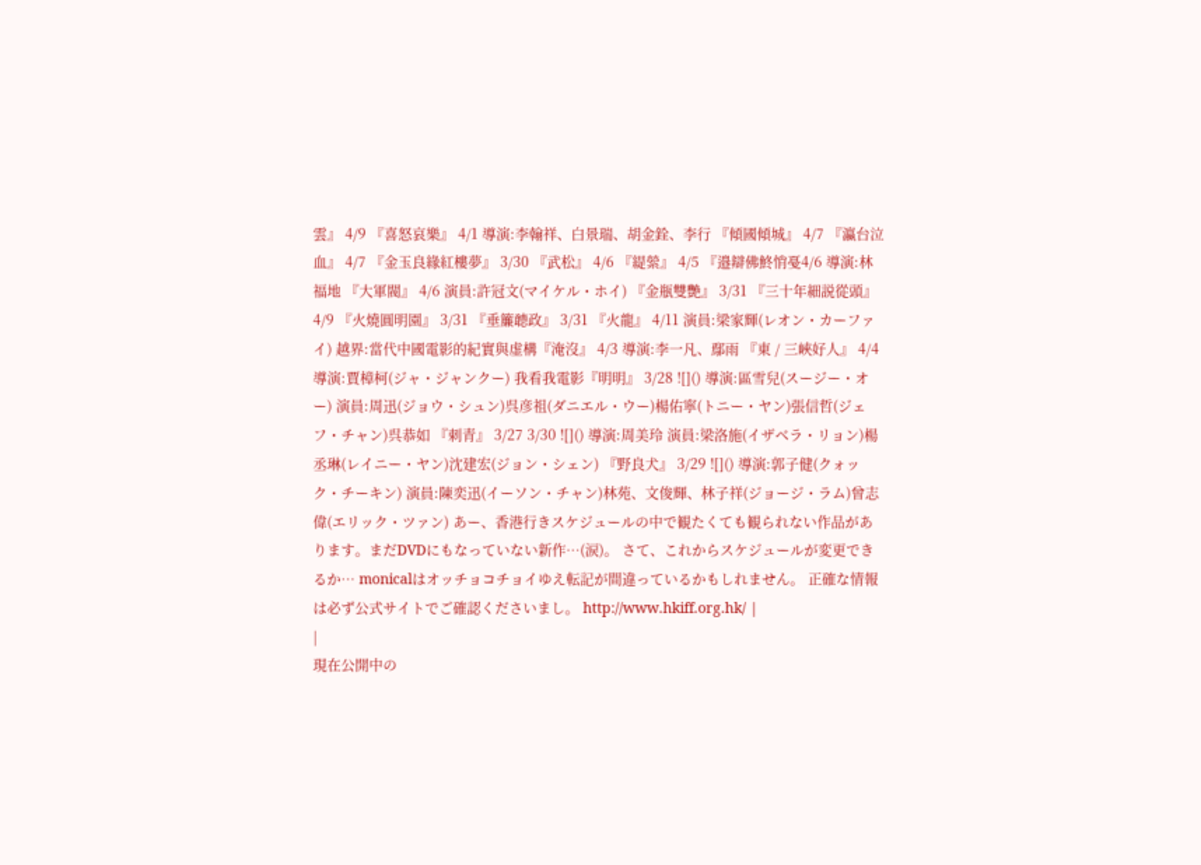雲』 4/9 『喜怒哀樂』 4/1 導演:李翰祥、白景瑞、胡金銓、李行 『傾國傾城』 4/7 『瀛台泣血』 4/7 『金玉良緣紅樓夢』 3/30 『武松』 4/6 『緹縈』 4/5 『邉辯佛鮗悄戞4/6 導演:林福地 『大軍閥』 4/6 演員:許冠文(マイケル・ホイ) 『金瓶雙艷』 3/31 『三十年細説從頭』 4/9 『火燒圓明園』 3/31 『垂簾聼政』 3/31 『火龍』 4/11 演員:梁家輝(レオン・カーファイ) 越界:當代中國電影的紀實與虚構『淹沒』 4/3 導演:李一凡、鄢雨 『東 / 三峽好人』 4/4 導演:賈樟柯(ジャ・ジャンクー) 我看我電影『明明』 3/28 ![]() 導演:區雪兒(スージー・オー) 演員:周迅(ジョウ・シュン)呉彦祖(ダニエル・ウー)楊佑寧(トニー・ヤン)張信哲(ジェフ・チャン)呉恭如 『刺青』 3/27 3/30 ![]() 導演:周美玲 演員:梁洛施(イザベラ・リョン)楊丞琳(レイニー・ヤン)沈建宏(ジョン・シェン) 『野良犬』 3/29 ![]() 導演:郭子健(クォック・チーキン) 演員:陳奕迅(イーソン・チャン)林苑、文俊輝、林子祥(ジョージ・ラム)曾志偉(エリック・ツァン) あー、香港行きスケジュールの中で観たくても観られない作品があります。まだDVDにもなっていない新作…(涙)。 さて、これからスケジュールが変更できるか… monicalはオッチョコチョイゆえ転記が間違っているかもしれません。 正確な情報は必ず公式サイトでご確認くださいまし。 http://www.hkiff.org.hk/ |
|
現在公開中の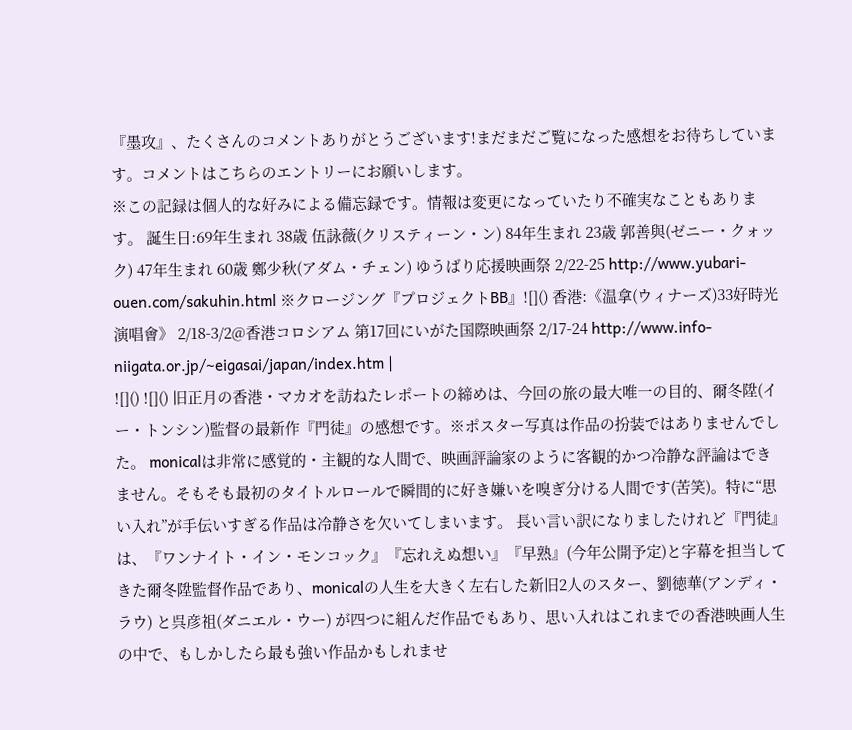『墨攻』、たくさんのコメントありがとうございます!まだまだご覧になった感想をお待ちしています。コメントはこちらのエントリーにお願いします。
※この記録は個人的な好みによる備忘録です。情報は変更になっていたり不確実なこともあります。 誕生日:69年生まれ 38歳 伍詠薇(クリスティーン・ン) 84年生まれ 23歳 郭善與(ゼニー・クォック) 47年生まれ 60歳 鄭少秋(アダム・チェン) ゆうばり応援映画祭 2/22-25 http://www.yubari-ouen.com/sakuhin.html ※クロージング『プロジェクトBB』![]() 香港:《温拿(ウィナーズ)33好時光演唱會》 2/18-3/2@香港コロシアム 第17回にいがた国際映画祭 2/17-24 http://www.info-niigata.or.jp/~eigasai/japan/index.htm |
![]() ![]() 旧正月の香港・マカオを訪ねたレポートの締めは、今回の旅の最大唯一の目的、爾冬陞(イー・トンシン)監督の最新作『門徒』の感想です。※ポスター写真は作品の扮装ではありませんでした。 monicalは非常に感覚的・主観的な人間で、映画評論家のように客観的かつ冷静な評論はできません。そもそも最初のタイトルロールで瞬間的に好き嫌いを嗅ぎ分ける人間です(苦笑)。特に“思い入れ”が手伝いすぎる作品は冷静さを欠いてしまいます。 長い言い訳になりましたけれど『門徒』は、『ワンナイト・イン・モンコック』『忘れえぬ想い』『早熟』(今年公開予定)と字幕を担当してきた爾冬陞監督作品であり、monicalの人生を大きく左右した新旧2人のスター、劉徳華(アンディ・ラウ) と呉彦祖(ダニエル・ウー) が四つに組んだ作品でもあり、思い入れはこれまでの香港映画人生の中で、もしかしたら最も強い作品かもしれませ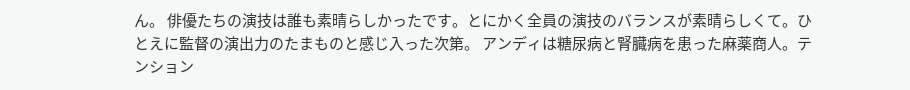ん。 俳優たちの演技は誰も素晴らしかったです。とにかく全員の演技のバランスが素晴らしくて。ひとえに監督の演出力のたまものと感じ入った次第。 アンディは糖尿病と腎臓病を患った麻薬商人。テンション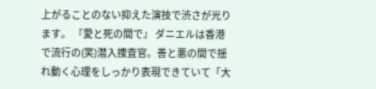上がることのない抑えた演技で渋さが光ります。 『愛と死の間で』 ダニエルは香港で流行の(笑)潜入捜査官。善と悪の間で揺れ動く心理をしっかり表現できていて「大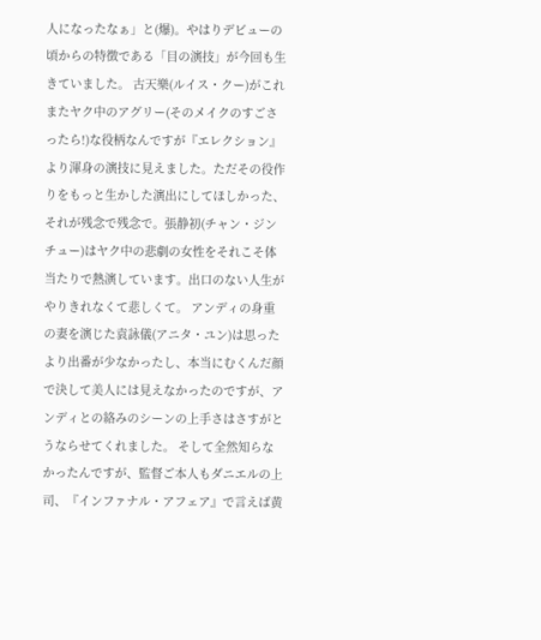人になったなぁ」と(爆)。やはりデビューの頃からの特徴である「目の演技」が今回も生きていました。 古天樂(ルイス・クー)がこれまたヤク中のアグリー(そのメイクのすごさったら!)な役柄なんですが『エレクション』より渾身の演技に見えました。ただその役作りをもっと生かした演出にしてほしかった、それが残念で残念で。張静初(チャン・ジンチュー)はヤク中の悲劇の女性をそれこそ体当たりで熱演しています。出口のない人生がやりきれなくて悲しくて。 アンディの身重の妻を演じた袁詠儀(アニタ・ユン)は思ったより出番が少なかったし、本当にむくんだ顔で決して美人には見えなかったのですが、アンディとの絡みのシーンの上手さはさすがとうならせてくれました。 そして全然知らなかったんですが、監督ご本人もダニエルの上司、『インファナル・アフェア』で言えば黄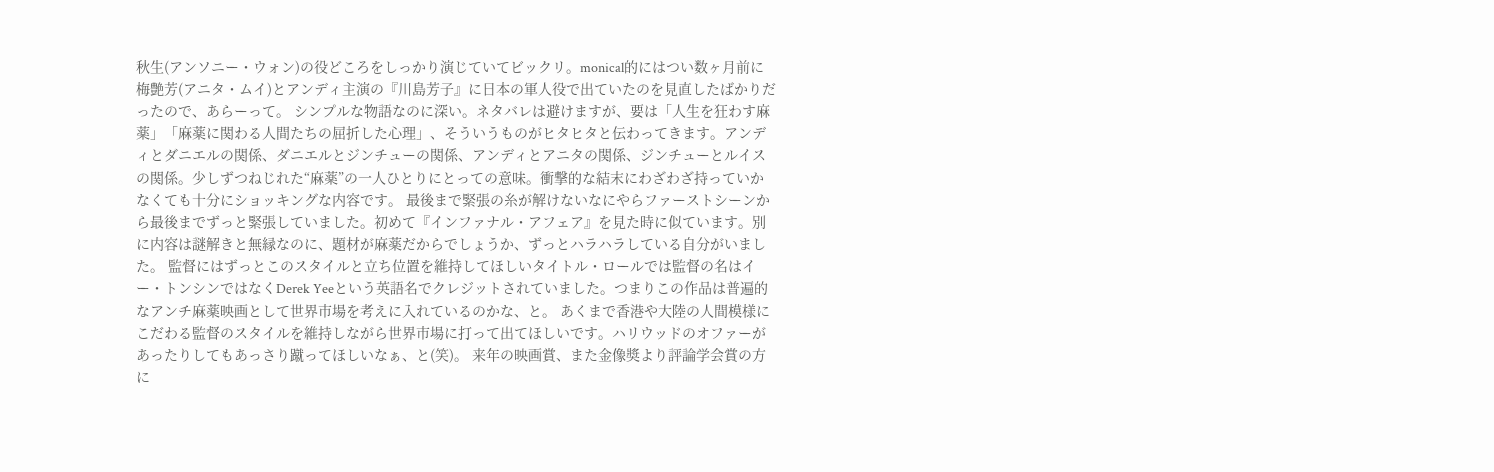秋生(アンソニー・ウォン)の役どころをしっかり演じていてビックリ。monical的にはつい数ヶ月前に梅艶芳(アニタ・ムイ)とアンディ主演の『川島芳子』に日本の軍人役で出ていたのを見直したばかりだったので、あらーって。 シンプルな物語なのに深い。ネタバレは避けますが、要は「人生を狂わす麻薬」「麻薬に関わる人間たちの屈折した心理」、そういうものがヒタヒタと伝わってきます。アンディとダニエルの関係、ダニエルとジンチューの関係、アンディとアニタの関係、ジンチューとルイスの関係。少しずつねじれた“麻薬”の一人ひとりにとっての意味。衝撃的な結末にわざわざ持っていかなくても十分にショッキングな内容です。 最後まで緊張の糸が解けないなにやらファーストシーンから最後までずっと緊張していました。初めて『インファナル・アフェア』を見た時に似ています。別に内容は謎解きと無縁なのに、題材が麻薬だからでしょうか、ずっとハラハラしている自分がいました。 監督にはずっとこのスタイルと立ち位置を維持してほしいタイトル・ロールでは監督の名はイー・トンシンではなくDerek Yeeという英語名でクレジットされていました。つまりこの作品は普遍的なアンチ麻薬映画として世界市場を考えに入れているのかな、と。 あくまで香港や大陸の人間模様にこだわる監督のスタイルを維持しながら世界市場に打って出てほしいです。ハリウッドのオファーがあったりしてもあっさり蹴ってほしいなぁ、と(笑)。 来年の映画賞、また金像奬より評論学会賞の方に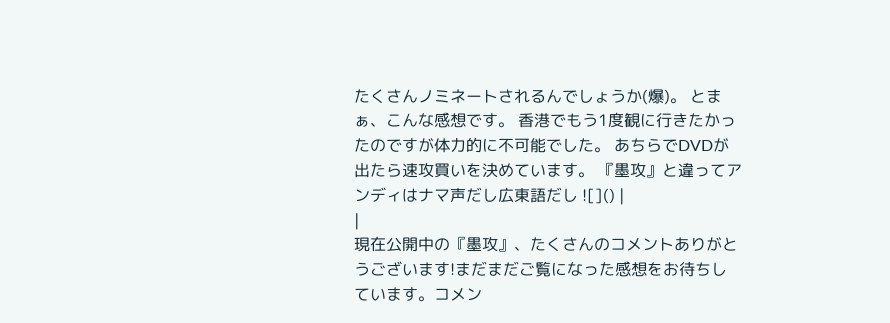たくさんノミネートされるんでしょうか(爆)。 とまぁ、こんな感想です。 香港でもう1度観に行きたかったのですが体力的に不可能でした。 あちらでDVDが出たら速攻買いを決めています。 『墨攻』と違ってアンディはナマ声だし広東語だし ![]() |
|
現在公開中の『墨攻』、たくさんのコメントありがとうございます!まだまだご覧になった感想をお待ちしています。コメン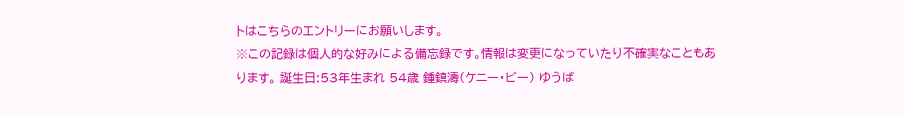トはこちらのエントリーにお願いします。
※この記録は個人的な好みによる備忘録です。情報は変更になっていたり不確実なこともあります。 誕生日:53年生まれ 54歳 鍾鎮濤(ケニー・ビー) ゆうば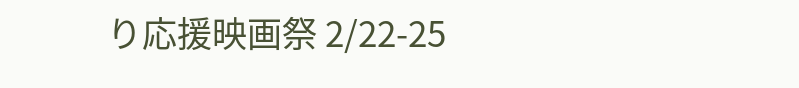り応援映画祭 2/22-25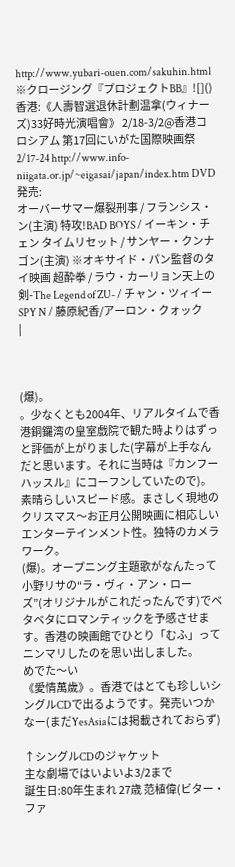http://www.yubari-ouen.com/sakuhin.html ※クロージング『プロジェクトBB』![]() 香港:《人壽智選退休計劃温拿(ウィナーズ)33好時光演唱會》 2/18-3/2@香港コロシアム 第17回にいがた国際映画祭 2/17-24 http://www.info-niigata.or.jp/~eigasai/japan/index.htm DVD発売:
オーバーサマー爆裂刑事 / フランシス・ン(主演) 特攻!BAD BOYS / イーキン・チェン タイムリセット / サンヤー・クンナゴン(主演) ※オキサイド・パン監督のタイ映画 超酔拳 / ラウ・カーリョン天上の剣-The Legend of ZU- / チャン・ツィイー SPY N / 藤原紀香/アーロン・クォック
|



(爆)。
。少なくとも2004年、リアルタイムで香港銅鑼湾の皇室戲院で観た時よりはずっと評価が上がりました(字幕が上手なんだと思います。それに当時は『カンフーハッスル』にコーフンしていたので)。素晴らしいスピード感。まさしく現地のクリスマス〜お正月公開映画に相応しいエンターテインメント性。独特のカメラワーク。
(爆)。オープニング主題歌がなんたって小野リサの“ラ・ヴィ・アン・ローズ”(オリジナルがこれだったんです)でベタベタにロマンティックを予感させます。香港の映画館でひとり「むふ」ってニンマリしたのを思い出しました。
めでた〜い
《愛情萬歲》。香港ではとても珍しいシングルCDで出るようです。発売いつかなー(まだYesAsiaには掲載されておらず)

↑シングルCDのジャケット
主な劇場ではいよいよ3/2まで
誕生日:80年生まれ 27歳 范植偉(ビター・ファ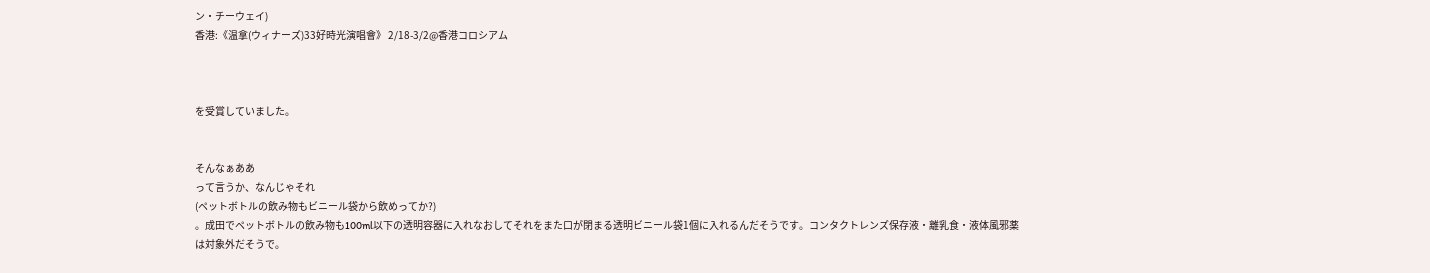ン・チーウェイ)
香港:《温拿(ウィナーズ)33好時光演唱會》 2/18-3/2@香港コロシアム



を受賞していました。


そんなぁああ
って言うか、なんじゃそれ
(ペットボトルの飲み物もビニール袋から飲めってか?)
。成田でペットボトルの飲み物も100ml以下の透明容器に入れなおしてそれをまた口が閉まる透明ビニール袋1個に入れるんだそうです。コンタクトレンズ保存液・離乳食・液体風邪薬は対象外だそうで。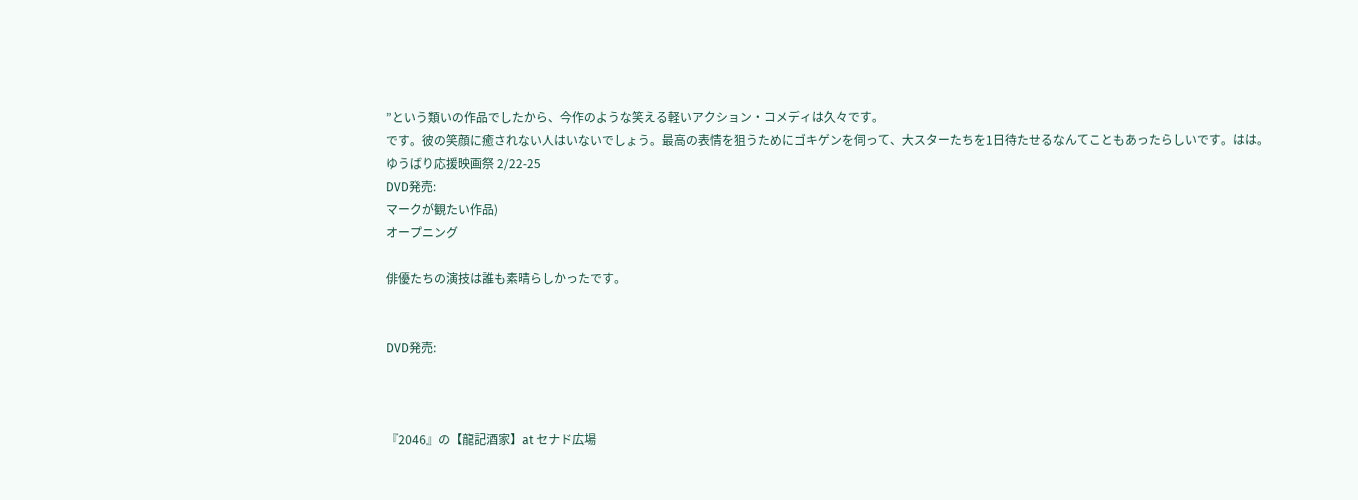”という類いの作品でしたから、今作のような笑える軽いアクション・コメディは久々です。
です。彼の笑顔に癒されない人はいないでしょう。最高の表情を狙うためにゴキゲンを伺って、大スターたちを1日待たせるなんてこともあったらしいです。はは。
ゆうばり応援映画祭 2/22-25
DVD発売:
マークが観たい作品)
オープニング

俳優たちの演技は誰も素晴らしかったです。


DVD発売:



『2046』の【龍記酒家】at セナド広場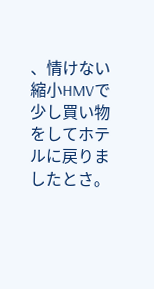、情けない縮小HMVで少し買い物をしてホテルに戻りましたとさ。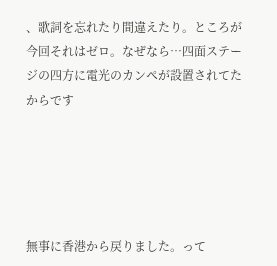、歌詞を忘れたり間違えたり。ところが今回それはゼロ。なぜなら…四面ステージの四方に電光のカンペが設置されてたからです





無事に香港から戻りました。って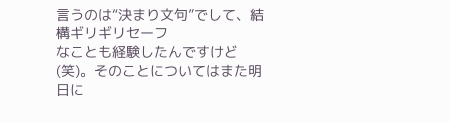言うのは“決まり文句”でして、結構ギリギリセーフ
なことも経験したんですけど(笑)。そのことについてはまた明日に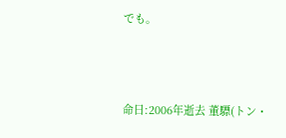でも。




命日:2006年逝去 董驃(トン・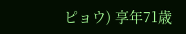ピョウ) 享年71歳